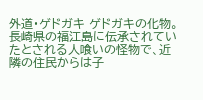外道・ゲドガキ ゲドガキの化物。長崎県の福江島に伝承されていたとされる人喰いの怪物で、近隣の住民からは子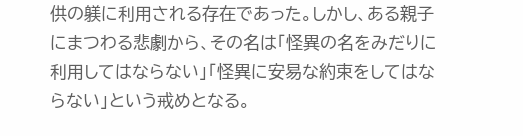供の躾に利用される存在であった。しかし、ある親子にまつわる悲劇から、その名は「怪異の名をみだりに利用してはならない」「怪異に安易な約束をしてはならない」という戒めとなる。